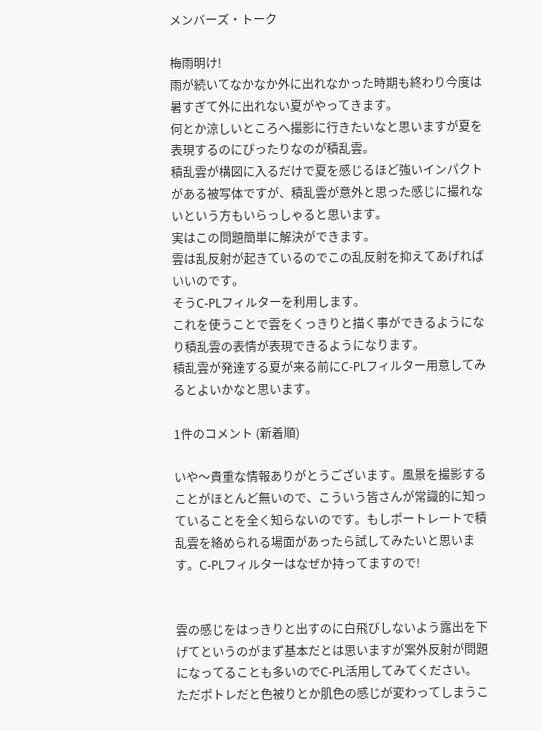メンバーズ・トーク

梅雨明け!
雨が続いてなかなか外に出れなかった時期も終わり今度は暑すぎて外に出れない夏がやってきます。
何とか涼しいところへ撮影に行きたいなと思いますが夏を表現するのにぴったりなのが積乱雲。
積乱雲が構図に入るだけで夏を感じるほど強いインパクトがある被写体ですが、積乱雲が意外と思った感じに撮れないという方もいらっしゃると思います。
実はこの問題簡単に解決ができます。
雲は乱反射が起きているのでこの乱反射を抑えてあげればいいのです。
そうC-PLフィルターを利用します。
これを使うことで雲をくっきりと描く事ができるようになり積乱雲の表情が表現できるようになります。
積乱雲が発達する夏が来る前にC-PLフィルター用意してみるとよいかなと思います。

1件のコメント (新着順)

いや〜貴重な情報ありがとうございます。風景を撮影することがほとんど無いので、こういう皆さんが常識的に知っていることを全く知らないのです。もしポートレートで積乱雲を絡められる場面があったら試してみたいと思います。C-PLフィルターはなぜか持ってますので!


雲の感じをはっきりと出すのに白飛びしないよう露出を下げてというのがまず基本だとは思いますが案外反射が問題になってることも多いのでC-PL活用してみてください。
ただポトレだと色被りとか肌色の感じが変わってしまうこ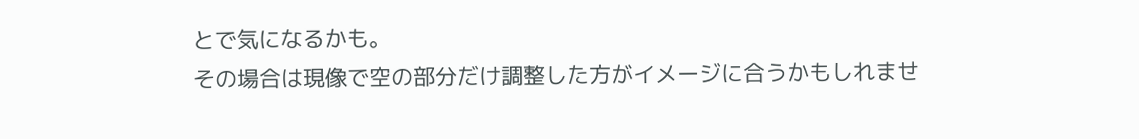とで気になるかも。
その場合は現像で空の部分だけ調整した方がイメージに合うかもしれませ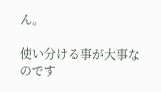ん。

使い分ける事が大事なのです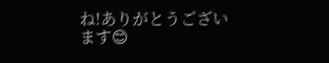ね!ありがとうございます😊